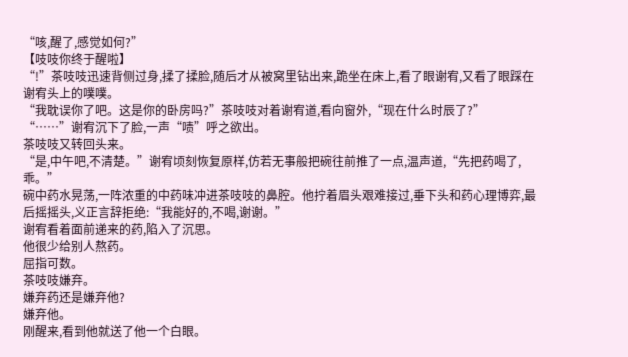“咳,醒了,感觉如何?”
【吱吱你终于醒啦】
“!”茶吱吱迅速背侧过身,揉了揉脸,随后才从被窝里钻出来,跪坐在床上,看了眼谢宥,又看了眼踩在谢宥头上的噗噗。
“我耽误你了吧。这是你的卧房吗?”茶吱吱对着谢宥道,看向窗外,“现在什么时辰了?”
“……”谢宥沉下了脸,一声“啧”呼之欲出。
茶吱吱又转回头来。
“是,中午吧,不清楚。”谢宥顷刻恢复原样,仿若无事般把碗往前推了一点,温声道,“先把药喝了,乖。”
碗中药水晃荡,一阵浓重的中药味冲进茶吱吱的鼻腔。他拧着眉头艰难接过,垂下头和药心理博弈,最后摇摇头,义正言辞拒绝:“我能好的,不喝,谢谢。”
谢宥看着面前递来的药,陷入了沉思。
他很少给别人熬药。
屈指可数。
茶吱吱嫌弃。
嫌弃药还是嫌弃他?
嫌弃他。
刚醒来,看到他就送了他一个白眼。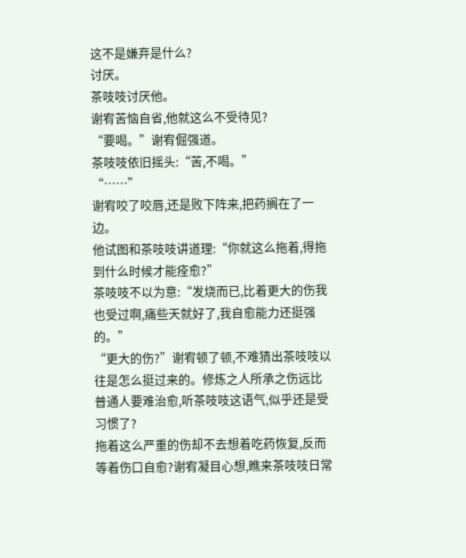这不是嫌弃是什么?
讨厌。
茶吱吱讨厌他。
谢宥苦恼自省,他就这么不受待见?
“要喝。”谢宥倔强道。
茶吱吱依旧摇头:“苦,不喝。”
“……”
谢宥咬了咬唇,还是败下阵来,把药搁在了一边。
他试图和茶吱吱讲道理:“你就这么拖着,得拖到什么时候才能痊愈?”
茶吱吱不以为意:“发烧而已,比着更大的伤我也受过啊,痛些天就好了,我自愈能力还挺强的。”
“更大的伤?”谢宥顿了顿,不难猜出茶吱吱以往是怎么挺过来的。修炼之人所承之伤远比普通人要难治愈,听茶吱吱这语气,似乎还是受习惯了?
拖着这么严重的伤却不去想着吃药恢复,反而等着伤口自愈?谢宥凝目心想,瞧来茶吱吱日常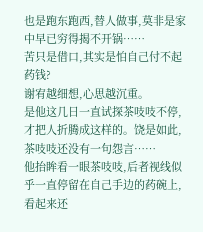也是跑东跑西,替人做事,莫非是家中早已穷得揭不开锅……
苦只是借口,其实是怕自己付不起药钱?
谢宥越细想,心思越沉重。
是他这几日一直试探茶吱吱不停,才把人折腾成这样的。饶是如此,茶吱吱还没有一句怨言……
他抬眸看一眼茶吱吱,后者视线似乎一直停留在自己手边的药碗上,看起来还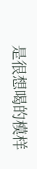是很想喝的模样